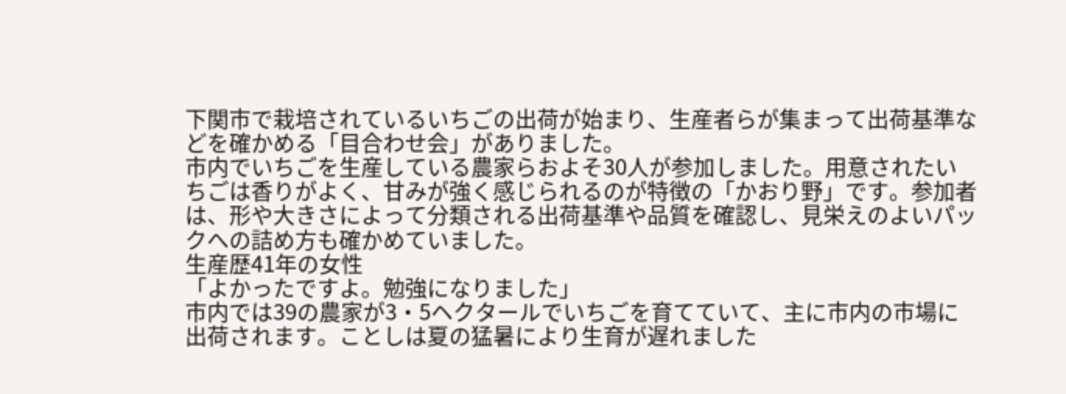下関市で栽培されているいちごの出荷が始まり、生産者らが集まって出荷基準などを確かめる「目合わせ会」がありました。
市内でいちごを生産している農家らおよそ30人が参加しました。用意されたいちごは香りがよく、甘みが強く感じられるのが特徴の「かおり野」です。参加者は、形や大きさによって分類される出荷基準や品質を確認し、見栄えのよいパックへの詰め方も確かめていました。
生産歴41年の女性
「よかったですよ。勉強になりました」
市内では39の農家が3・5ヘクタールでいちごを育てていて、主に市内の市場に出荷されます。ことしは夏の猛暑により生育が遅れました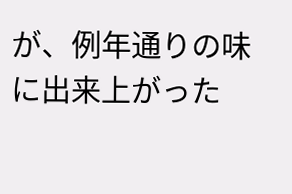が、例年通りの味に出来上がった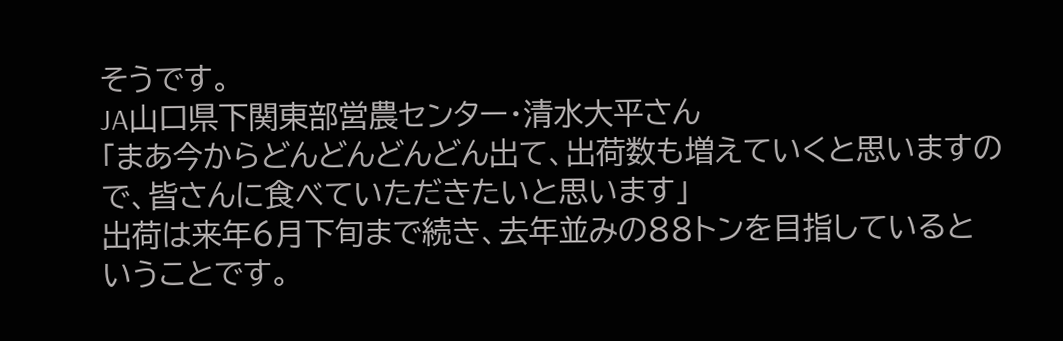そうです。
JA山口県下関東部営農センター・清水大平さん
「まあ今からどんどんどんどん出て、出荷数も増えていくと思いますので、皆さんに食べていただきたいと思います」
出荷は来年6月下旬まで続き、去年並みの88トンを目指しているということです。